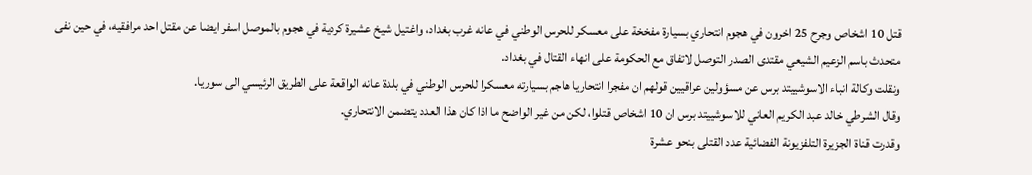قتل 10 اشخاص وجرح 25 اخرون في هجوم انتحاري بسيارة مفخخة على معسكر للحرس الوطني في عانه غرب بغداد، واغتيل شيخ عشيرة كردية في هجوم بالموصل اسفر ايضا عن مقتل احد مرافقيه، في حين نفى متحدث باسم الزعيم الشيعي مقتدى الصدر التوصل لاتفاق مع الحكومة على انهاء القتال في بغداد.
ونقلت وكالة انباء الاسوشييتد برس عن مسؤولين عراقيين قولهم ان مفجرا انتحاريا هاجم بسيارته معسكرا للحرس الوطني في بلدة عانه الواقعة على الطريق الرئيسي الى سوريا.
وقال الشرطي خالد عبد الكريم العاني للاسوشييتد برس ان 10 اشخاص قتلوا، لكن من غير الواضح ما اذا كان هذا العدد يتضمن الانتحاري.
وقدرت قناة الجزيرة التلفزيونة الفضائية عدد القتلى بنحو عشرة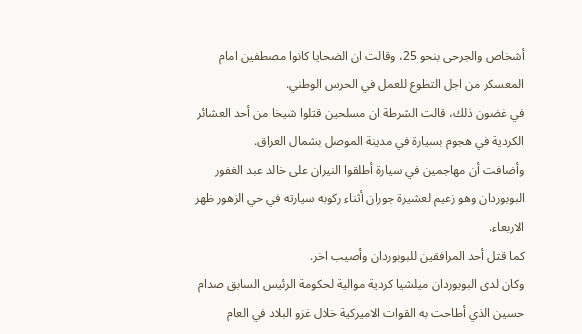أشخاص والجرحى بنحو 25، وقالت ان الضحايا كانوا مصطفين امام المعسكر من اجل التطوع للعمل في الحرس الوطني.
في غضون ذلك، قالت الشرطة ان مسلحين قتلوا شيخا من أحد العشائر الكردية في هجوم بسيارة في مدينة الموصل بشمال العراق.
وأضافت أن مهاجمين في سيارة أطلقوا النيران على خالد عبد الغفور البوبوردان وهو زعيم لعشيرة جوران أثناء ركوبه سيارته في حي الزهور ظهر الاربعاء.
كما قتل أحد المرافقين للبوبوردان وأصيب اخر.
وكان لدى البوبوردان ميلشيا كردية موالية لحكومة الرئيس السابق صدام حسين الذي أطاحت به القوات الاميركية خلال غزو البلاد في العام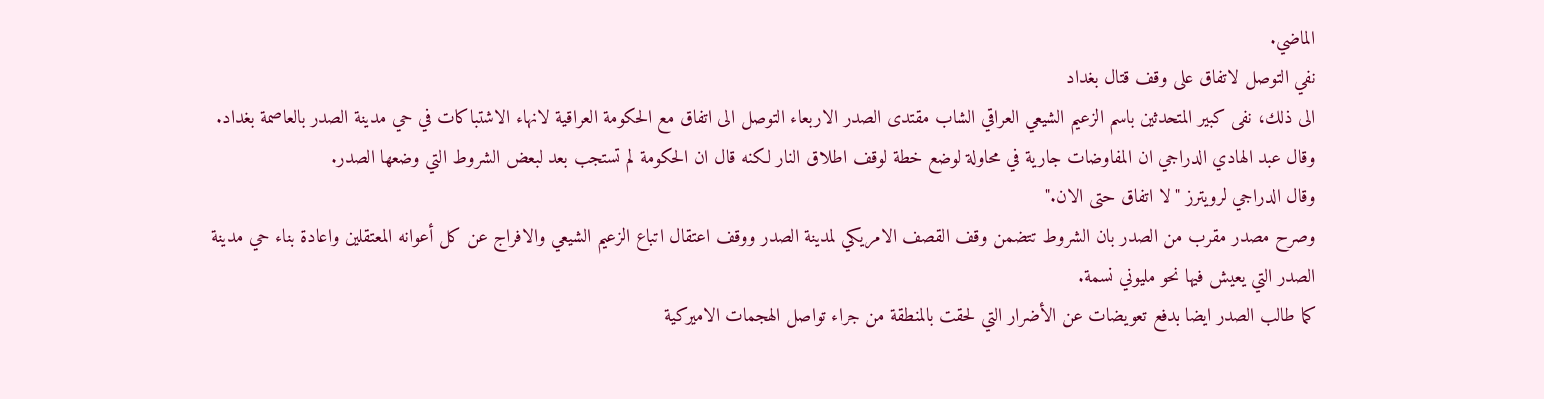الماضي.
نفي التوصل لاتفاق على وقف قتال بغداد
الى ذلك، نفى كبير المتحدثين باسم الزعيم الشيعي العراقي الشاب مقتدى الصدر الاربعاء التوصل الى اتفاق مع الحكومة العراقية لانهاء الاشتباكات في حي مدينة الصدر بالعاصمة بغداد.
وقال عبد الهادي الدراجي ان المفاوضات جارية في محاولة لوضع خطة لوقف اطلاق النار لكنه قال ان الحكومة لم تستجب بعد لبعض الشروط التي وضعها الصدر.
وقال الدراجي لرويترز "لا اتفاق حتى الان."
وصرح مصدر مقرب من الصدر بان الشروط تتضمن وقف القصف الامريكي لمدينة الصدر ووقف اعتقال اتباع الزعيم الشيعي والافراج عن كل أعوانه المعتقلين واعادة بناء حي مدينة الصدر التي يعيش فيها نحو مليوني نسمة.
كما طالب الصدر ايضا بدفع تعويضات عن الأضرار التي لحقت بالمنطقة من جراء تواصل الهجمات الاميركية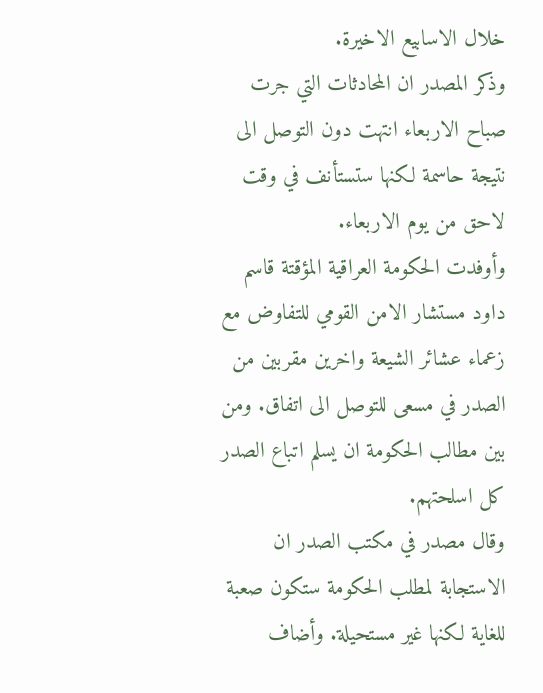خلال الاسابيع الاخيرة.
وذكر المصدر ان المحادثات التي جرت صباح الاربعاء انتهت دون التوصل الى نتيجة حاسمة لكنها ستستأنف في وقت لاحق من يوم الاربعاء.
وأوفدت الحكومة العراقية المؤقتة قاسم داود مستشار الامن القومي للتفاوض مع زعماء عشائر الشيعة واخرين مقربين من الصدر في مسعى للتوصل الى اتفاق. ومن بين مطالب الحكومة ان يسلم اتباع الصدر كل اسلحتهم.
وقال مصدر في مكتب الصدر ان الاستجابة لمطلب الحكومة ستكون صعبة للغاية لكنها غير مستحيلة. وأضاف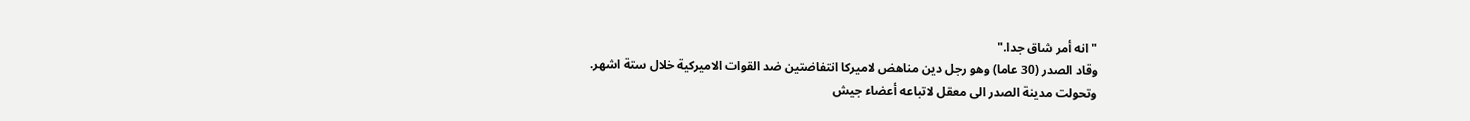"انه أمر شاق جدا."
وقاد الصدر (30 عاما) وهو رجل دين مناهض لاميركا انتفاضتين ضد القوات الاميركية خلال ستة اشهر.
وتحولت مدينة الصدر الى معقل لاتباعه أعضاء جيش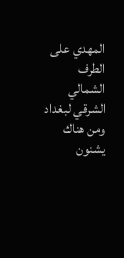المهدي على الطرف الشمالي الشرقي لبغداد ومن هناك يشنون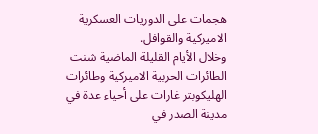هجمات على الدوريات العسكرية الاميركية والقوافل.
وخلال الأيام القليلة الماضية شنت الطائرات الحربية الاميركية وطائرات الهليكوبتر غارات على أحياء عدة في مدينة الصدر في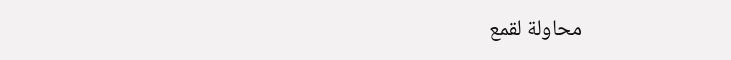محاولة لقمع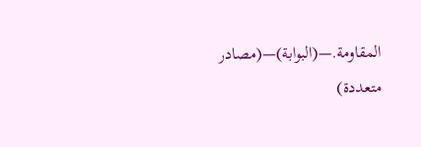المقاومة.—(البوابة)—(مصادر متعددة)